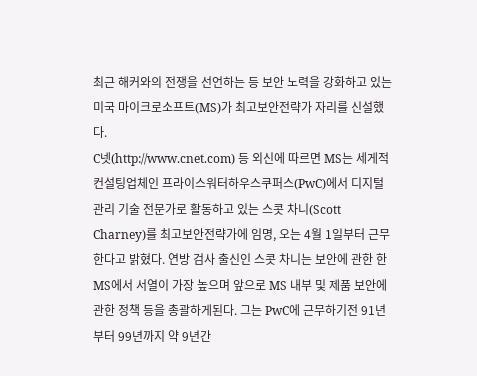최근 해커와의 전쟁을 선언하는 등 보안 노력을 강화하고 있는 미국 마이크로소프트(MS)가 최고보안전략가 자리를 신설했다.
C넷(http://www.cnet.com) 등 외신에 따르면 MS는 세게적 컨설팅업체인 프라이스워터하우스쿠퍼스(PwC)에서 디지털 관리 기술 전문가로 활동하고 있는 스콧 차니(Scott Charney)를 최고보안전략가에 임명, 오는 4월 1일부터 근무한다고 밝혔다. 연방 검사 출신인 스콧 차니는 보안에 관한 한 MS에서 서열이 가장 높으며 앞으로 MS 내부 및 제품 보안에 관한 정책 등을 총괄하게된다. 그는 PwC에 근무하기전 91년부터 99년까지 약 9년간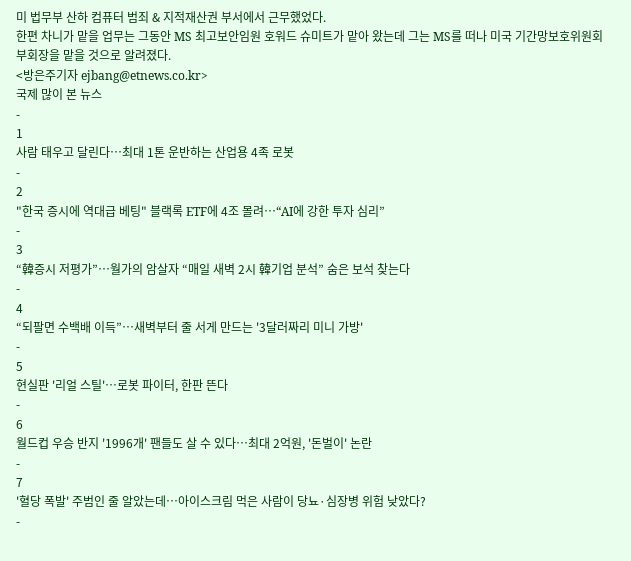미 법무부 산하 컴퓨터 범죄 & 지적재산권 부서에서 근무했었다.
한편 차니가 맡을 업무는 그동안 MS 최고보안임원 호워드 슈미트가 맡아 왔는데 그는 MS를 떠나 미국 기간망보호위원회 부회장을 맡을 것으로 알려졌다.
<방은주기자 ejbang@etnews.co.kr>
국제 많이 본 뉴스
-
1
사람 태우고 달린다…최대 1톤 운반하는 산업용 4족 로봇
-
2
"한국 증시에 역대급 베팅" 블랙록 ETF에 4조 몰려…“AI에 강한 투자 심리”
-
3
“韓증시 저평가”…월가의 암살자 “매일 새벽 2시 韓기업 분석” 숨은 보석 찾는다
-
4
“되팔면 수백배 이득”…새벽부터 줄 서게 만드는 '3달러짜리 미니 가방'
-
5
현실판 '리얼 스틸'…로봇 파이터, 한판 뜬다
-
6
월드컵 우승 반지 '1996개' 팬들도 살 수 있다…최대 2억원, '돈벌이' 논란
-
7
'혈당 폭발' 주범인 줄 알았는데…아이스크림 먹은 사람이 당뇨·심장병 위험 낮았다?
-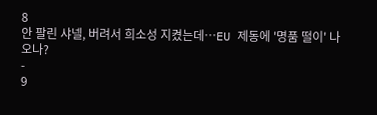8
안 팔린 샤넬, 버려서 희소성 지켰는데…EU 제동에 '명품 떨이' 나오나?
-
9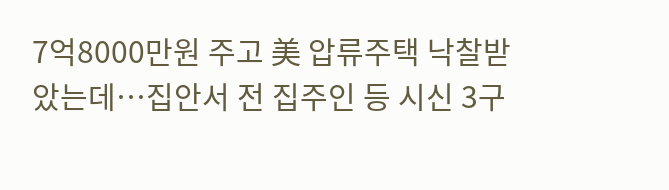7억8000만원 주고 美 압류주택 낙찰받았는데…집안서 전 집주인 등 시신 3구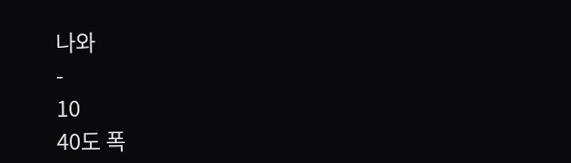나와
-
10
40도 폭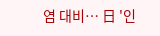염 대비… 日 '인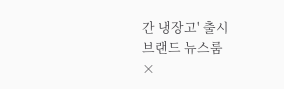간 냉장고' 출시
브랜드 뉴스룸
×